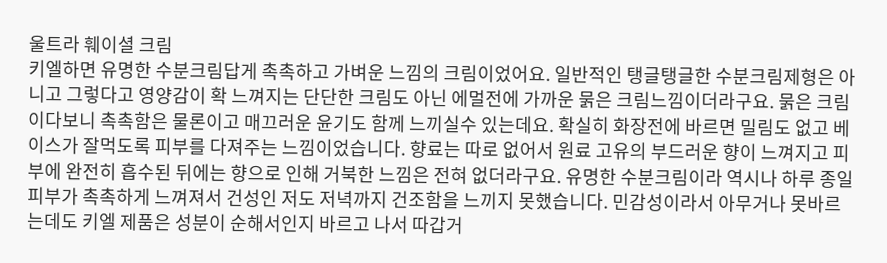울트라 훼이셜 크림
키엘하면 유명한 수분크림답게 촉촉하고 가벼운 느낌의 크림이었어요. 일반적인 탱글탱글한 수분크림제형은 아니고 그렇다고 영양감이 확 느껴지는 단단한 크림도 아닌 에멀전에 가까운 묽은 크림느낌이더라구요. 묽은 크림이다보니 촉촉함은 물론이고 매끄러운 윤기도 함께 느끼실수 있는데요. 확실히 화장전에 바르면 밀림도 없고 베이스가 잘먹도록 피부를 다져주는 느낌이었습니다. 향료는 따로 없어서 원료 고유의 부드러운 향이 느껴지고 피부에 완전히 흡수된 뒤에는 향으로 인해 거북한 느낌은 전혀 없더라구요. 유명한 수분크림이라 역시나 하루 종일 피부가 촉촉하게 느껴져서 건성인 저도 저녁까지 건조함을 느끼지 못했습니다. 민감성이라서 아무거나 못바르는데도 키엘 제품은 성분이 순해서인지 바르고 나서 따갑거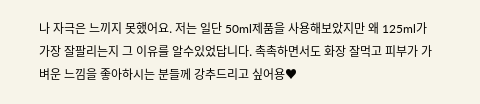나 자극은 느끼지 못했어요. 저는 일단 50ml제품을 사용해보았지만 왜 125ml가 가장 잘팔리는지 그 이유를 알수있었답니다. 촉촉하면서도 화장 잘먹고 피부가 가벼운 느낌을 좋아하시는 분들께 강추드리고 싶어용♥